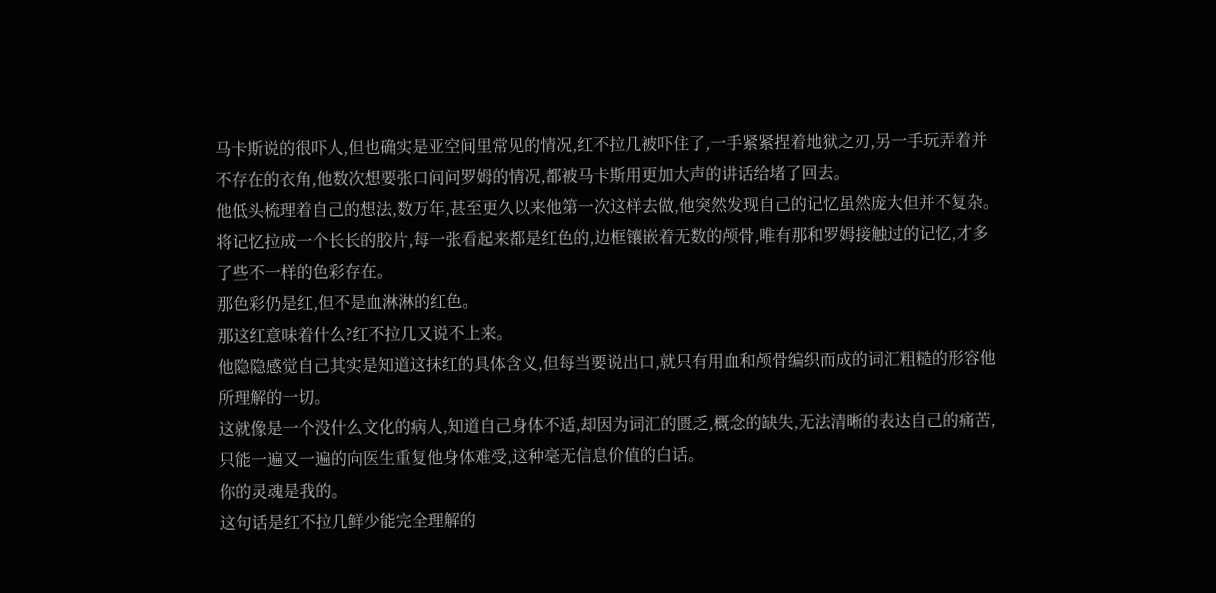马卡斯说的很吓人,但也确实是亚空间里常见的情况,红不拉几被吓住了,一手紧紧捏着地狱之刃,另一手玩弄着并不存在的衣角,他数次想要张口问问罗姆的情况,都被马卡斯用更加大声的讲话给堵了回去。
他低头梳理着自己的想法,数万年,甚至更久以来他第一次这样去做,他突然发现自己的记忆虽然庞大但并不复杂。
将记忆拉成一个长长的胶片,每一张看起来都是红色的,边框镶嵌着无数的颅骨,唯有那和罗姆接触过的记忆,才多了些不一样的色彩存在。
那色彩仍是红,但不是血淋淋的红色。
那这红意味着什么?红不拉几又说不上来。
他隐隐感觉自己其实是知道这抹红的具体含义,但每当要说出口,就只有用血和颅骨编织而成的词汇粗糙的形容他所理解的一切。
这就像是一个没什么文化的病人,知道自己身体不适,却因为词汇的匮乏,概念的缺失,无法清晰的表达自己的痛苦,只能一遍又一遍的向医生重复他身体难受,这种毫无信息价值的白话。
你的灵魂是我的。
这句话是红不拉几鲜少能完全理解的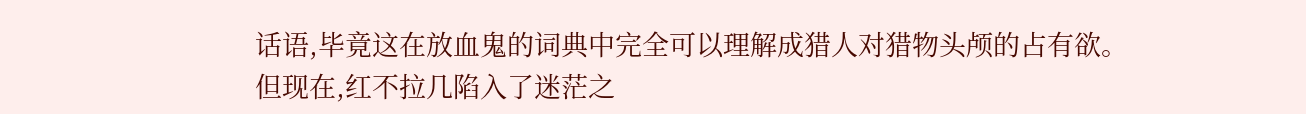话语,毕竟这在放血鬼的词典中完全可以理解成猎人对猎物头颅的占有欲。
但现在,红不拉几陷入了迷茫之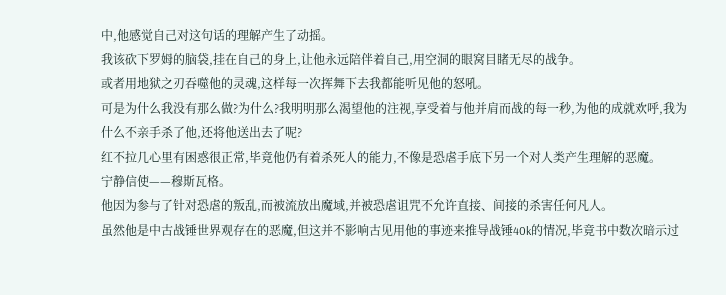中,他感觉自己对这句话的理解产生了动摇。
我该砍下罗姆的脑袋,挂在自己的身上,让他永远陪伴着自己,用空洞的眼窝目睹无尽的战争。
或者用地狱之刃吞噬他的灵魂,这样每一次挥舞下去我都能听见他的怒吼。
可是为什么我没有那么做?为什么?我明明那么渴望他的注视,享受着与他并肩而战的每一秒,为他的成就欢呼,我为什么不亲手杀了他,还将他送出去了呢?
红不拉几心里有困惑很正常,毕竟他仍有着杀死人的能力,不像是恐虐手底下另一个对人类产生理解的恶魔。
宁静信使——穆斯瓦格。
他因为参与了针对恐虐的叛乱,而被流放出魔域,并被恐虐诅咒不允许直接、间接的杀害任何凡人。
虽然他是中古战锤世界观存在的恶魔,但这并不影响古见用他的事迹来推导战锤40k的情况,毕竟书中数次暗示过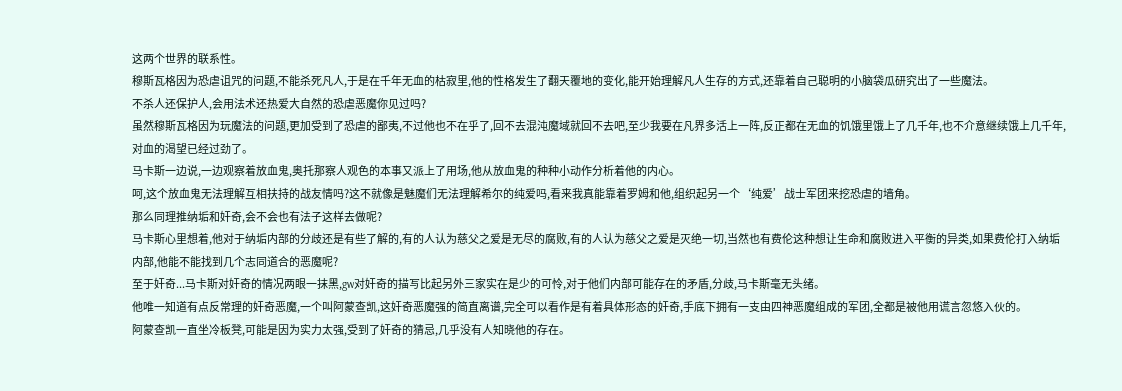这两个世界的联系性。
穆斯瓦格因为恐虐诅咒的问题,不能杀死凡人,于是在千年无血的枯寂里,他的性格发生了翻天覆地的变化,能开始理解凡人生存的方式,还靠着自己聪明的小脑袋瓜研究出了一些魔法。
不杀人还保护人,会用法术还热爱大自然的恐虐恶魔你见过吗?
虽然穆斯瓦格因为玩魔法的问题,更加受到了恐虐的鄙夷,不过他也不在乎了,回不去混沌魔域就回不去吧,至少我要在凡界多活上一阵,反正都在无血的饥饿里饿上了几千年,也不介意继续饿上几千年,对血的渴望已经过劲了。
马卡斯一边说,一边观察着放血鬼,奥托那察人观色的本事又派上了用场,他从放血鬼的种种小动作分析着他的内心。
呵,这个放血鬼无法理解互相扶持的战友情吗?这不就像是魅魔们无法理解希尔的纯爱吗,看来我真能靠着罗姆和他,组织起另一个‘纯爱’战士军团来挖恐虐的墙角。
那么同理推纳垢和奸奇,会不会也有法子这样去做呢?
马卡斯心里想着,他对于纳垢内部的分歧还是有些了解的,有的人认为慈父之爱是无尽的腐败,有的人认为慈父之爱是灭绝一切,当然也有费伦这种想让生命和腐败进入平衡的异类,如果费伦打入纳垢内部,他能不能找到几个志同道合的恶魔呢?
至于奸奇...马卡斯对奸奇的情况两眼一抹黑,gw对奸奇的描写比起另外三家实在是少的可怜,对于他们内部可能存在的矛盾,分歧,马卡斯毫无头绪。
他唯一知道有点反常理的奸奇恶魔,一个叫阿蒙查凯,这奸奇恶魔强的简直离谱,完全可以看作是有着具体形态的奸奇,手底下拥有一支由四神恶魔组成的军团,全都是被他用谎言忽悠入伙的。
阿蒙查凯一直坐冷板凳,可能是因为实力太强,受到了奸奇的猜忌,几乎没有人知晓他的存在。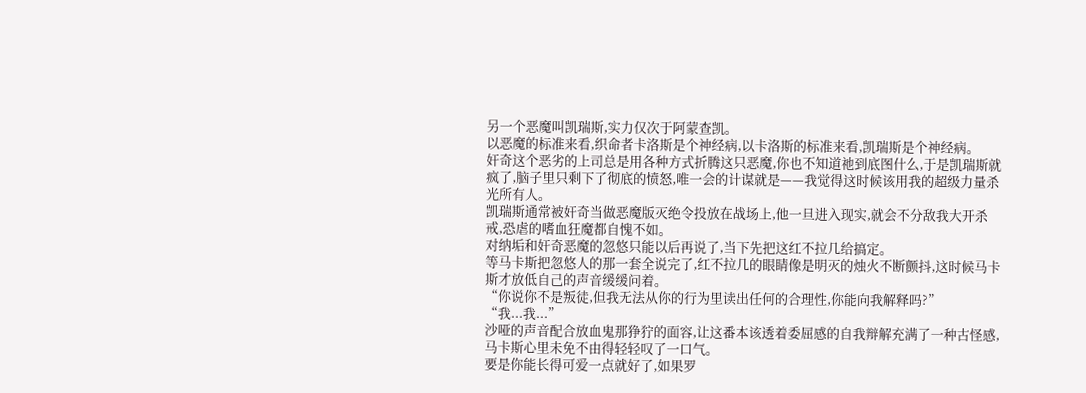另一个恶魔叫凯瑞斯,实力仅次于阿蒙查凯。
以恶魔的标准来看,织命者卡洛斯是个神经病,以卡洛斯的标准来看,凯瑞斯是个神经病。
奸奇这个恶劣的上司总是用各种方式折腾这只恶魔,你也不知道祂到底图什么,于是凯瑞斯就疯了,脑子里只剩下了彻底的愤怒,唯一会的计谋就是——我觉得这时候该用我的超级力量杀光所有人。
凯瑞斯通常被奸奇当做恶魔版灭绝令投放在战场上,他一旦进入现实,就会不分敌我大开杀戒,恐虐的嗜血狂魔都自愧不如。
对纳垢和奸奇恶魔的忽悠只能以后再说了,当下先把这红不拉几给搞定。
等马卡斯把忽悠人的那一套全说完了,红不拉几的眼睛像是明灭的烛火不断颤抖,这时候马卡斯才放低自己的声音缓缓问着。
“你说你不是叛徒,但我无法从你的行为里读出任何的合理性,你能向我解释吗?”
“我...我...”
沙哑的声音配合放血鬼那狰狞的面容,让这番本该透着委屈感的自我辩解充满了一种古怪感,马卡斯心里未免不由得轻轻叹了一口气。
要是你能长得可爱一点就好了,如果罗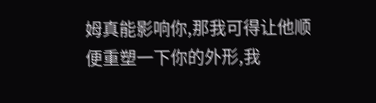姆真能影响你,那我可得让他顺便重塑一下你的外形,我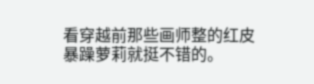看穿越前那些画师整的红皮暴躁萝莉就挺不错的。